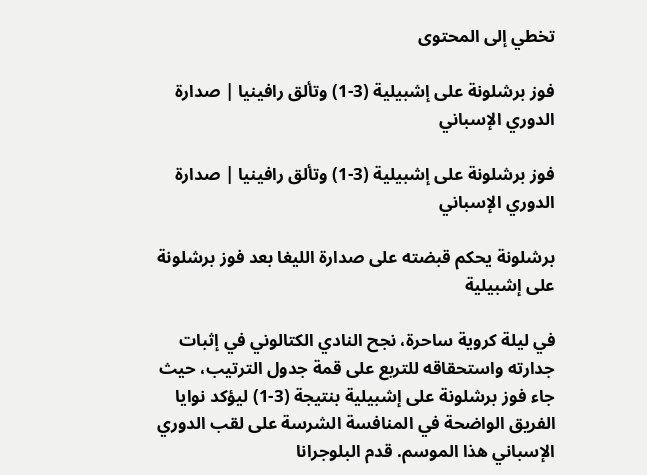تخطي إلى المحتوى

فوز برشلونة على إشبيلية (3-1) وتألق رافينيا | صدارة الدوري الإسباني

فوز برشلونة على إشبيلية (3-1) وتألق رافينيا | صدارة الدوري الإسباني

برشلونة يحكم قبضته على صدارة الليغا بعد فوز برشلونة على إشبيلية

في ليلة كروية ساحرة، نجح النادي الكتالوني في إثبات جدارته واستحقاقه للتربع على قمة جدول الترتيب، حيث جاء فوز برشلونة على إشبيلية بنتيجة (3-1) ليؤكد نوايا الفريق الواضحة في المنافسة الشرسة على لقب الدوري الإسباني هذا الموسم. قدم البلوجرانا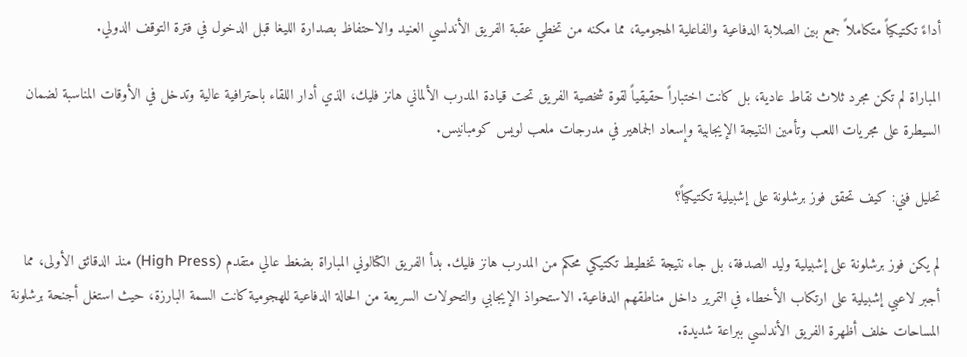أداءً تكتيكياً متكاملاً جمع بين الصلابة الدفاعية والفاعلية الهجومية، مما مكنه من تخطي عقبة الفريق الأندلسي العنيد والاحتفاظ بصدارة الليغا قبل الدخول في فترة التوقف الدولي.

المباراة لم تكن مجرد ثلاث نقاط عادية، بل كانت اختباراً حقيقياً لقوة شخصية الفريق تحت قيادة المدرب الألماني هانز فليك، الذي أدار اللقاء باحترافية عالية وتدخل في الأوقات المناسبة لضمان السيطرة على مجريات اللعب وتأمين النتيجة الإيجابية وإسعاد الجماهير في مدرجات ملعب لويس كومبانيس.

تحليل فني: كيف تحقق فوز برشلونة على إشبيلية تكتيكياً؟

لم يكن فوز برشلونة على إشبيلية وليد الصدفة، بل جاء نتيجة تخطيط تكتيكي محكم من المدرب هانز فليك. بدأ الفريق الكتالوني المباراة بضغط عالي متقدم (High Press) منذ الدقائق الأولى، مما أجبر لاعبي إشبيلية على ارتكاب الأخطاء في التمرير داخل مناطقهم الدفاعية. الاستحواذ الإيجابي والتحولات السريعة من الحالة الدفاعية للهجومية كانت السمة البارزة، حيث استغل أجنحة برشلونة المساحات خلف أظهرة الفريق الأندلسي ببراعة شديدة.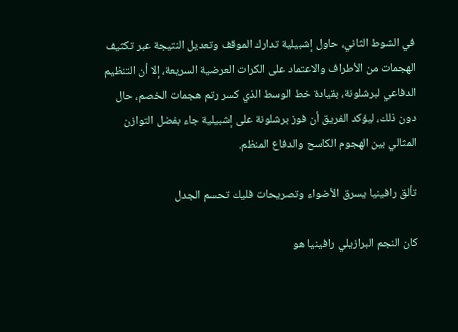في الشوط الثاني، حاول إشبيلية تدارك الموقف وتعديل النتيجة عبر تكثيف الهجمات من الأطراف والاعتماد على الكرات العرضية السريعة، إلا أن التنظيم الدفاعي لبرشلونة، بقيادة خط الوسط الذي كسر رتم هجمات الخصم، حال دون ذلك، ليؤكد الفريق أن فوز برشلونة على إشبيلية جاء بفضل التوازن المثالي بين الهجوم الكاسح والدفاع المنظم.

تألق رافينيا يسرق الأضواء وتصريحات فليك تحسم الجدل

كان النجم البرازيلي رافينيا هو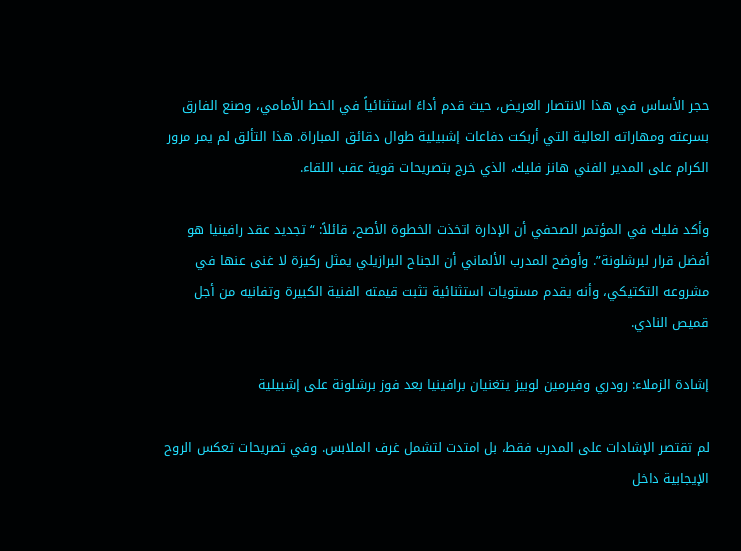حجر الأساس في هذا الانتصار العريض، حيث قدم أداءً استثنائياً في الخط الأمامي، وصنع الفارق بسرعته ومهاراته العالية التي أربكت دفاعات إشبيلية طوال دقائق المباراة. هذا التألق لم يمر مرور الكرام على المدير الفني هانز فليك، الذي خرج بتصريحات قوية عقب اللقاء.

وأكد فليك في المؤتمر الصحفي أن الإدارة اتخذت الخطوة الأصح، قائلاً: “تجديد عقد رافينيا هو أفضل قرار لبرشلونة”. وأوضح المدرب الألماني أن الجناح البرازيلي يمثل ركيزة لا غنى عنها في مشروعه التكتيكي، وأنه يقدم مستويات استثنائية تثبت قيمته الفنية الكبيرة وتفانيه من أجل قميص النادي.

إشادة الزملاء: رودري وفيرمين لوبيز يتغنيان برافينيا بعد فوز برشلونة على إشبيلية

لم تقتصر الإشادات على المدرب فقط، بل امتدت لتشمل غرف الملابس. وفي تصريحات تعكس الروح الإيجابية داخل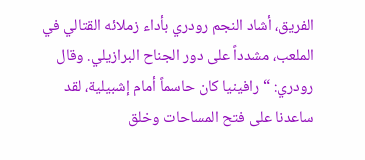الفريق، أشاد النجم رودري بأداء زملائه القتالي في الملعب، مشدداً على دور الجناح البرازيلي. وقال رودري: “رافينيا كان حاسماً أمام إشبيلية، لقد ساعدنا على فتح المساحات وخلق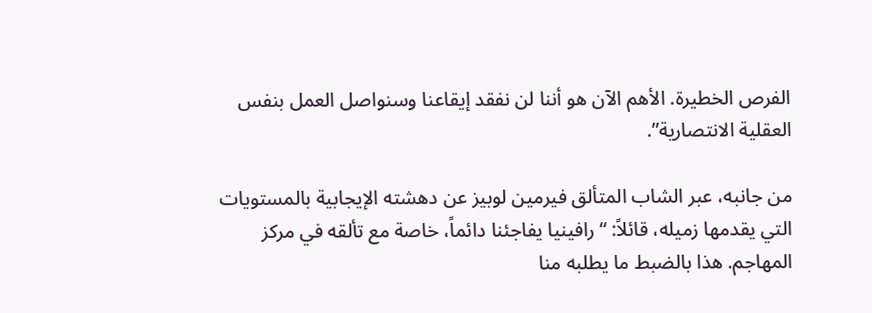الفرص الخطيرة. الأهم الآن هو أننا لن نفقد إيقاعنا وسنواصل العمل بنفس العقلية الانتصارية”.

من جانبه، عبر الشاب المتألق فيرمين لوبيز عن دهشته الإيجابية بالمستويات التي يقدمها زميله، قائلاً: “رافينيا يفاجئنا دائماً، خاصة مع تألقه في مركز المهاجم. هذا بالضبط ما يطلبه منا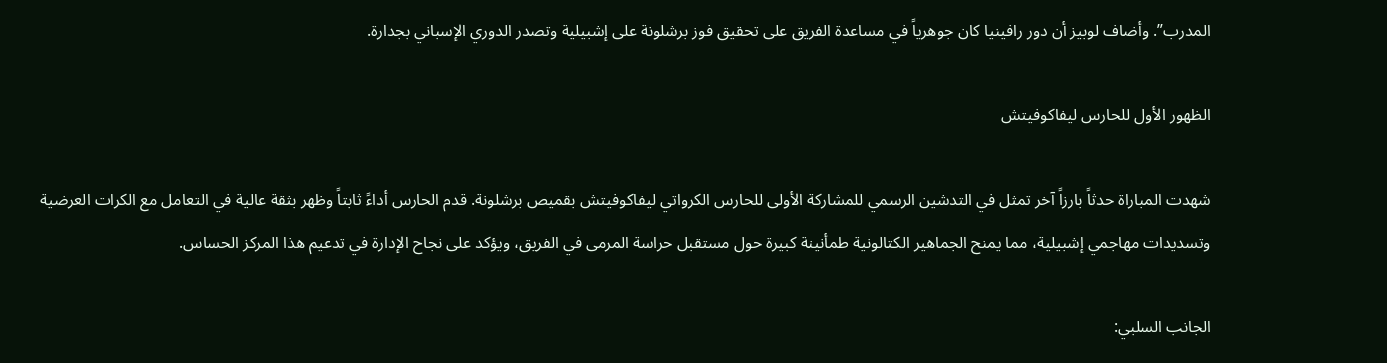المدرب”. وأضاف لوبيز أن دور رافينيا كان جوهرياً في مساعدة الفريق على تحقيق فوز برشلونة على إشبيلية وتصدر الدوري الإسباني بجدارة.

الظهور الأول للحارس ليفاكوفيتش

شهدت المباراة حدثاً بارزاً آخر تمثل في التدشين الرسمي للمشاركة الأولى للحارس الكرواتي ليفاكوفيتش بقميص برشلونة. قدم الحارس أداءً ثابتاً وظهر بثقة عالية في التعامل مع الكرات العرضية وتسديدات مهاجمي إشبيلية، مما يمنح الجماهير الكتالونية طمأنينة كبيرة حول مستقبل حراسة المرمى في الفريق، ويؤكد على نجاح الإدارة في تدعيم هذا المركز الحساس.

الجانب السلبي: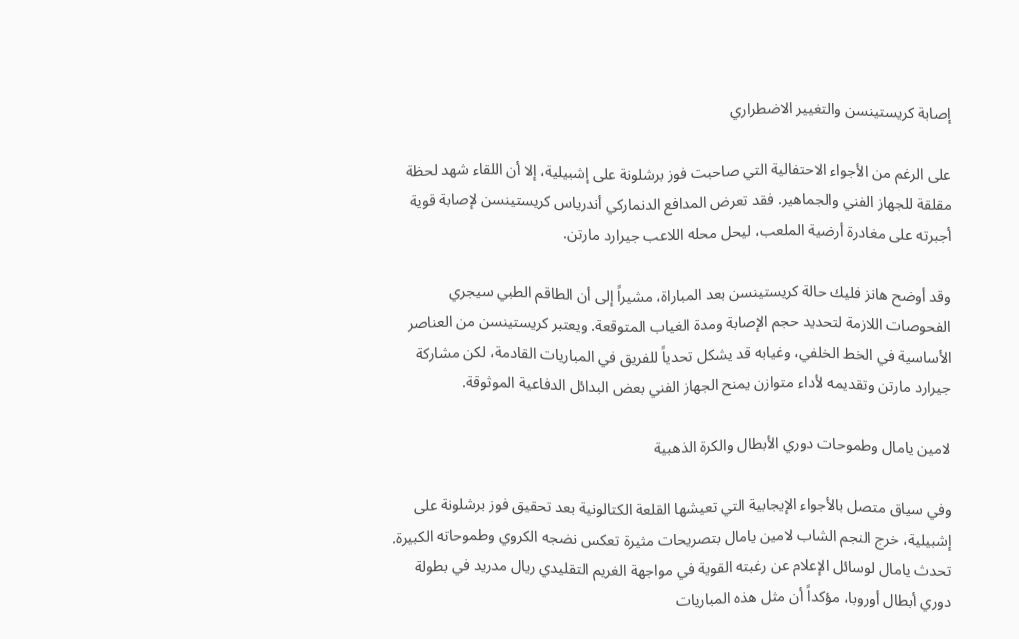إصابة كريستينسن والتغيير الاضطراري

على الرغم من الأجواء الاحتفالية التي صاحبت فوز برشلونة على إشبيلية، إلا أن اللقاء شهد لحظة مقلقة للجهاز الفني والجماهير. فقد تعرض المدافع الدنماركي أندرياس كريستينسن لإصابة قوية أجبرته على مغادرة أرضية الملعب، ليحل محله اللاعب جيرارد مارتن.

وقد أوضح هانز فليك حالة كريستينسن بعد المباراة، مشيراً إلى أن الطاقم الطبي سيجري الفحوصات اللازمة لتحديد حجم الإصابة ومدة الغياب المتوقعة. ويعتبر كريستينسن من العناصر الأساسية في الخط الخلفي، وغيابه قد يشكل تحدياً للفريق في المباريات القادمة، لكن مشاركة جيرارد مارتن وتقديمه لأداء متوازن يمنح الجهاز الفني بعض البدائل الدفاعية الموثوقة.

لامين يامال وطموحات دوري الأبطال والكرة الذهبية

وفي سياق متصل بالأجواء الإيجابية التي تعيشها القلعة الكتالونية بعد تحقيق فوز برشلونة على إشبيلية، خرج النجم الشاب لامين يامال بتصريحات مثيرة تعكس نضجه الكروي وطموحاته الكبيرة. تحدث يامال لوسائل الإعلام عن رغبته القوية في مواجهة الغريم التقليدي ريال مدريد في بطولة دوري أبطال أوروبا، مؤكداً أن مثل هذه المباريات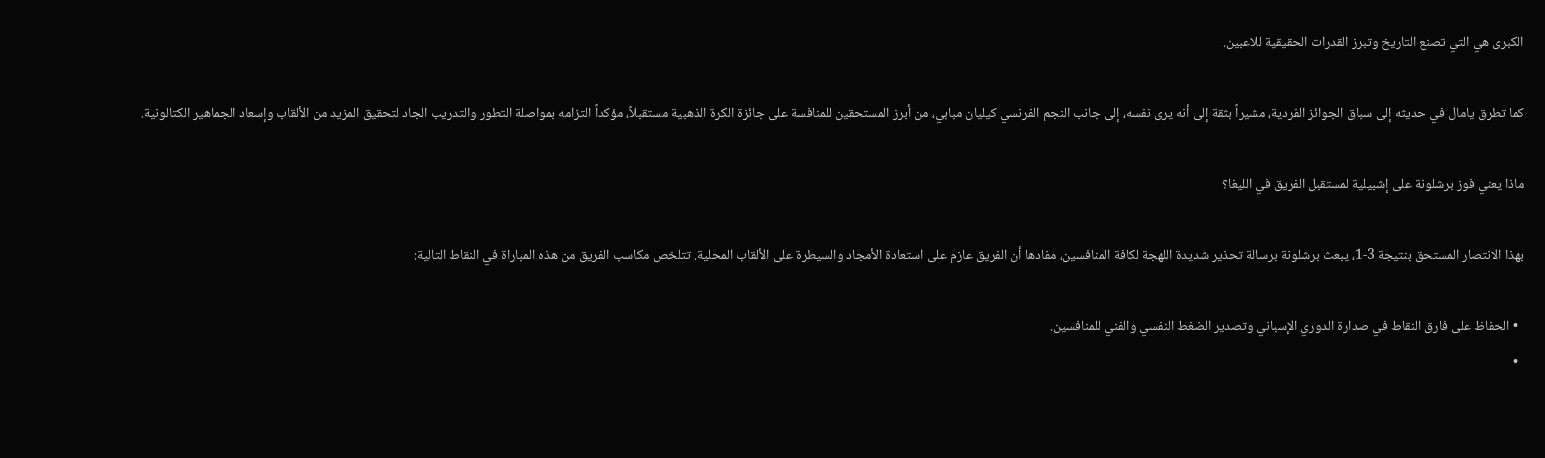الكبرى هي التي تصنع التاريخ وتبرز القدرات الحقيقية للاعبين.

كما تطرق يامال في حديثه إلى سباق الجوائز الفردية، مشيراً بثقة إلى أنه يرى نفسه، إلى جانب النجم الفرنسي كيليان مبابي، من أبرز المستحقين للمنافسة على جائزة الكرة الذهبية مستقبلاً، مؤكداً التزامه بمواصلة التطور والتدريب الجاد لتحقيق المزيد من الألقاب وإسعاد الجماهير الكتالونية.

ماذا يعني فوز برشلونة على إشبيلية لمستقبل الفريق في الليغا؟

بهذا الانتصار المستحق بنتيجة 3-1، يبعث برشلونة برسالة تحذير شديدة اللهجة لكافة المنافسين، مفادها أن الفريق عازم على استعادة الأمجاد والسيطرة على الألقاب المحلية. تتلخص مكاسب الفريق من هذه المباراة في النقاط التالية:

  • الحفاظ على فارق النقاط في صدارة الدوري الإسباني وتصدير الضغط النفسي والفني للمنافسين.
  •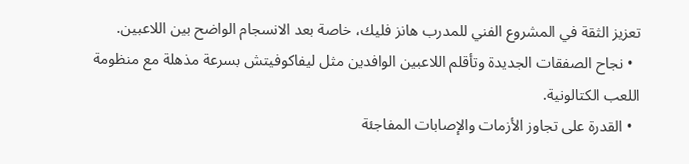تعزيز الثقة في المشروع الفني للمدرب هانز فليك، خاصة بعد الانسجام الواضح بين اللاعبين.
  • نجاح الصفقات الجديدة وتأقلم اللاعبين الوافدين مثل ليفاكوفيتش بسرعة مذهلة مع منظومة اللعب الكتالونية.
  • القدرة على تجاوز الأزمات والإصابات المفاجئة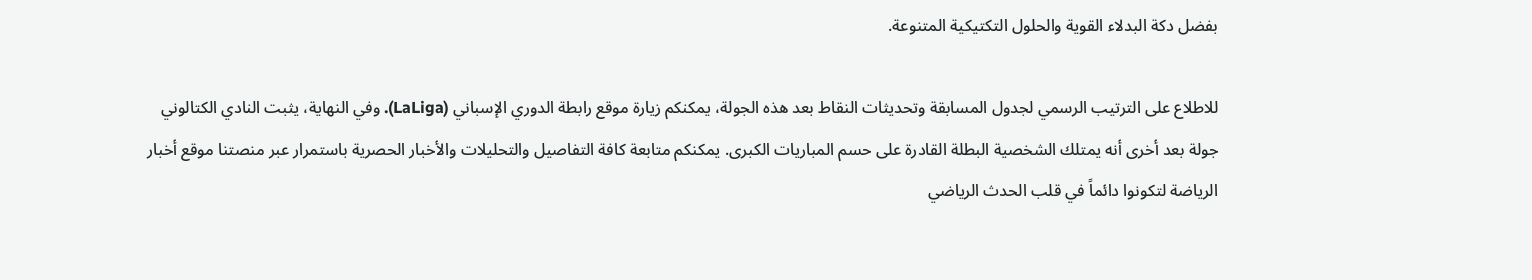بفضل دكة البدلاء القوية والحلول التكتيكية المتنوعة.

للاطلاع على الترتيب الرسمي لجدول المسابقة وتحديثات النقاط بعد هذه الجولة، يمكنكم زيارة موقع رابطة الدوري الإسباني (LaLiga). وفي النهاية، يثبت النادي الكتالوني جولة بعد أخرى أنه يمتلك الشخصية البطلة القادرة على حسم المباريات الكبرى. يمكنكم متابعة كافة التفاصيل والتحليلات والأخبار الحصرية باستمرار عبر منصتنا موقع أخبار الرياضة لتكونوا دائماً في قلب الحدث الرياضي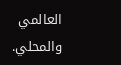العالمي والمحلي.